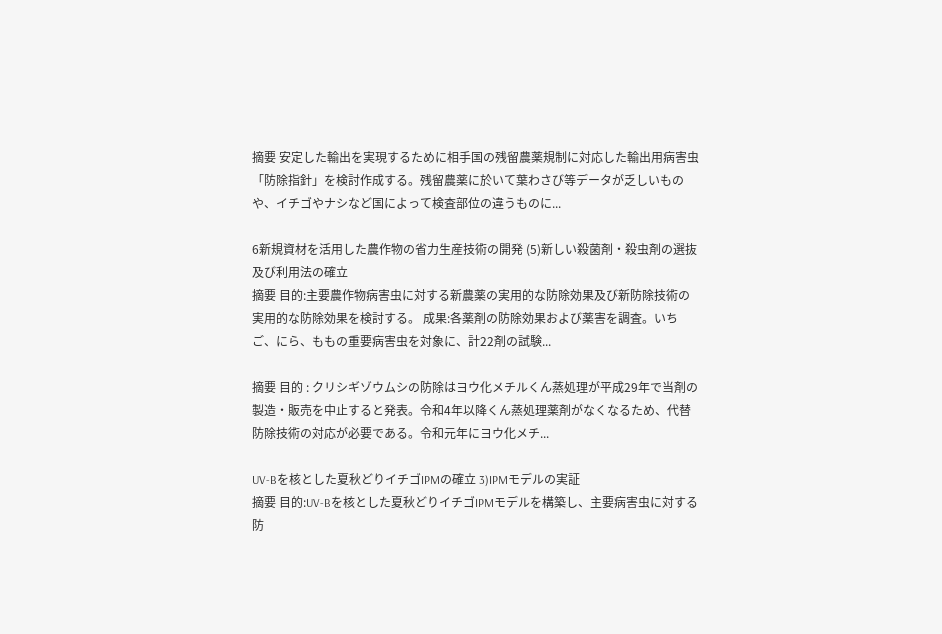摘要 安定した輸出を実現するために相手国の残留農薬規制に対応した輸出用病害虫「防除指針」を検討作成する。残留農薬に於いて葉わさび等データが乏しいものや、イチゴやナシなど国によって検査部位の違うものに...

6新規資材を活用した農作物の省力生産技術の開発 (5)新しい殺菌剤・殺虫剤の選抜及び利用法の確立
摘要 目的:主要農作物病害虫に対する新農薬の実用的な防除効果及び新防除技術の実用的な防除効果を検討する。 成果:各薬剤の防除効果および薬害を調査。いちご、にら、ももの重要病害虫を対象に、計22剤の試験...

摘要 目的 : クリシギゾウムシの防除はヨウ化メチルくん蒸処理が平成29年で当剤の製造・販売を中止すると発表。令和4年以降くん蒸処理薬剤がなくなるため、代替防除技術の対応が必要である。令和元年にヨウ化メチ...

UV-Bを核とした夏秋どりイチゴIPMの確立 3)IPMモデルの実証
摘要 目的:UV-Bを核とした夏秋どりイチゴIPMモデルを構築し、主要病害虫に対する防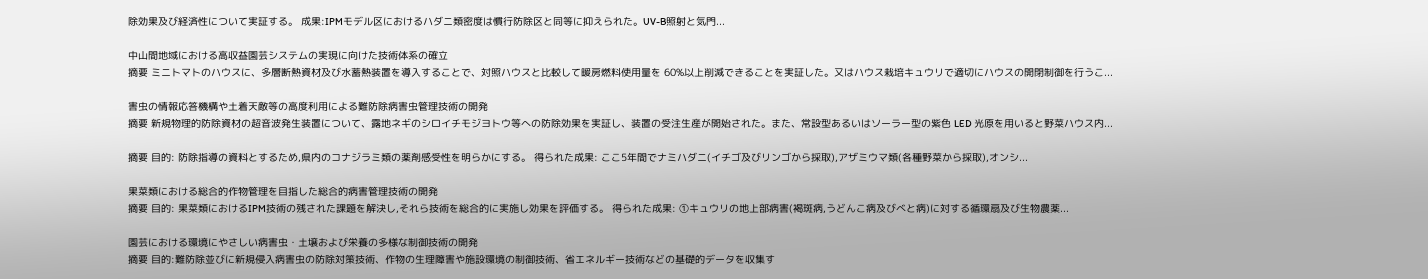除効果及び経済性について実証する。 成果:IPMモデル区におけるハダニ類密度は慣行防除区と同等に抑えられた。UV-B照射と気門...

中山間地域における高収益園芸システムの実現に向けた技術体系の確立
摘要 ミニトマトのハウスに、多層断熱資材及び水蓄熱装置を導入することで、対照ハウスと比較して暖房燃料使用量を 60%以上削減できることを実証した。又はハウス栽培キュウリで適切にハウスの開閉制御を行うこ...

害虫の情報応答機構や土着天敵等の高度利用による難防除病害虫管理技術の開発
摘要 新規物理的防除資材の超音波発生装置について、露地ネギのシロイチモジヨトウ等への防除効果を実証し、装置の受注生産が開始された。また、常設型あるいはソーラー型の紫色 LED 光原を用いると野菜ハウス内...

摘要 目的: 防除指導の資料とするため,県内のコナジラミ類の薬剤感受性を明らかにする。 得られた成果: ここ5年間でナミハダニ(イチゴ及びリンゴから採取),アザミウマ類(各種野菜から採取),オンシ...

果菜類における総合的作物管理を目指した総合的病害管理技術の開発
摘要 目的: 果菜類におけるIPM技術の残された課題を解決し,それら技術を総合的に実施し効果を評価する。 得られた成果: ①キュウリの地上部病害(褐斑病,うどんこ病及びべと病)に対する循環扇及び生物農薬...

園芸における環境にやさしい病害虫・土壌および栄養の多様な制御技術の開発
摘要 目的:難防除並びに新規侵入病害虫の防除対策技術、作物の生理障害や施設環境の制御技術、省エネルギー技術などの基礎的データを収集す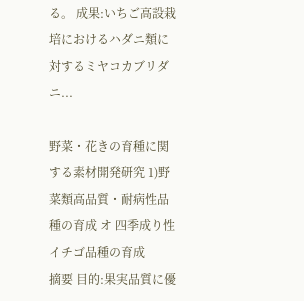る。 成果:いちご高設栽培におけるハダニ類に対するミヤコカブリダニ...

野菜・花きの育種に関する素材開発研究 1)野菜類高品質・耐病性品種の育成 オ 四季成り性イチゴ品種の育成
摘要 目的:果実品質に優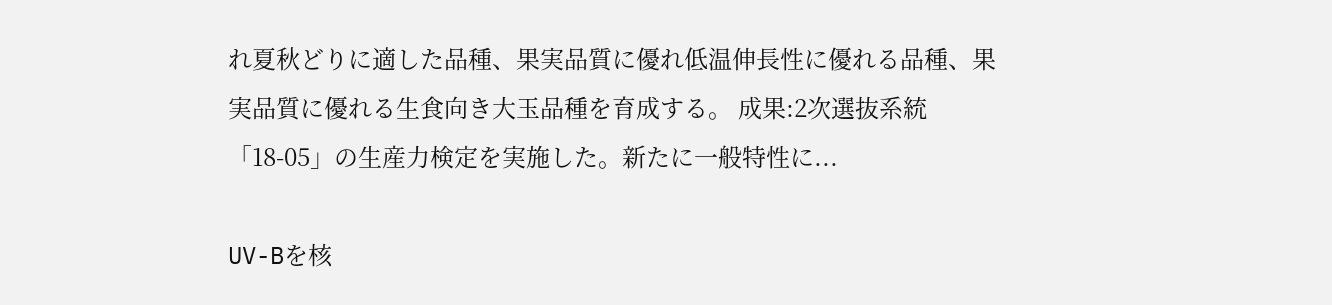れ夏秋どりに適した品種、果実品質に優れ低温伸長性に優れる品種、果実品質に優れる生食向き大玉品種を育成する。 成果:2次選抜系統「18-05」の生産力検定を実施した。新たに一般特性に...

UV-Bを核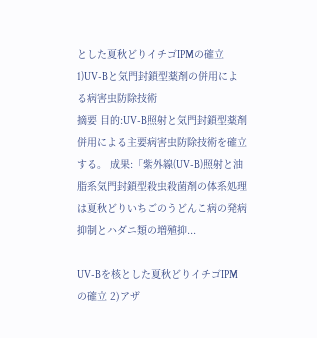とした夏秋どりイチゴIPMの確立 1)UV-Bと気門封鎖型薬剤の併用による病害虫防除技術
摘要 目的:UV-B照射と気門封鎖型薬剤併用による主要病害虫防除技術を確立する。 成果:「紫外線(UV-B)照射と油脂系気門封鎖型殺虫殺菌剤の体系処理は夏秋どりいちごのうどんこ病の発病抑制とハダニ類の増殖抑...

UV-Bを核とした夏秋どりイチゴIPMの確立 2)アザ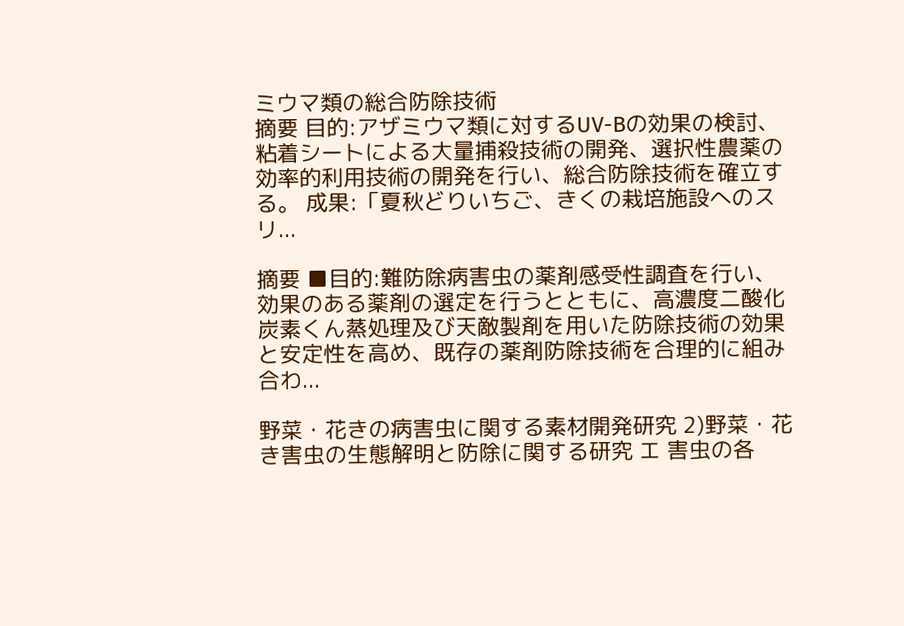ミウマ類の総合防除技術
摘要 目的:アザミウマ類に対するUV-Bの効果の検討、粘着シートによる大量捕殺技術の開発、選択性農薬の効率的利用技術の開発を行い、総合防除技術を確立する。 成果:「夏秋どりいちご、きくの栽培施設へのスリ...

摘要 ■目的:難防除病害虫の薬剤感受性調査を行い、効果のある薬剤の選定を行うとともに、高濃度二酸化炭素くん蒸処理及び天敵製剤を用いた防除技術の効果と安定性を高め、既存の薬剤防除技術を合理的に組み合わ...

野菜・花きの病害虫に関する素材開発研究 2)野菜・花き害虫の生態解明と防除に関する研究 エ 害虫の各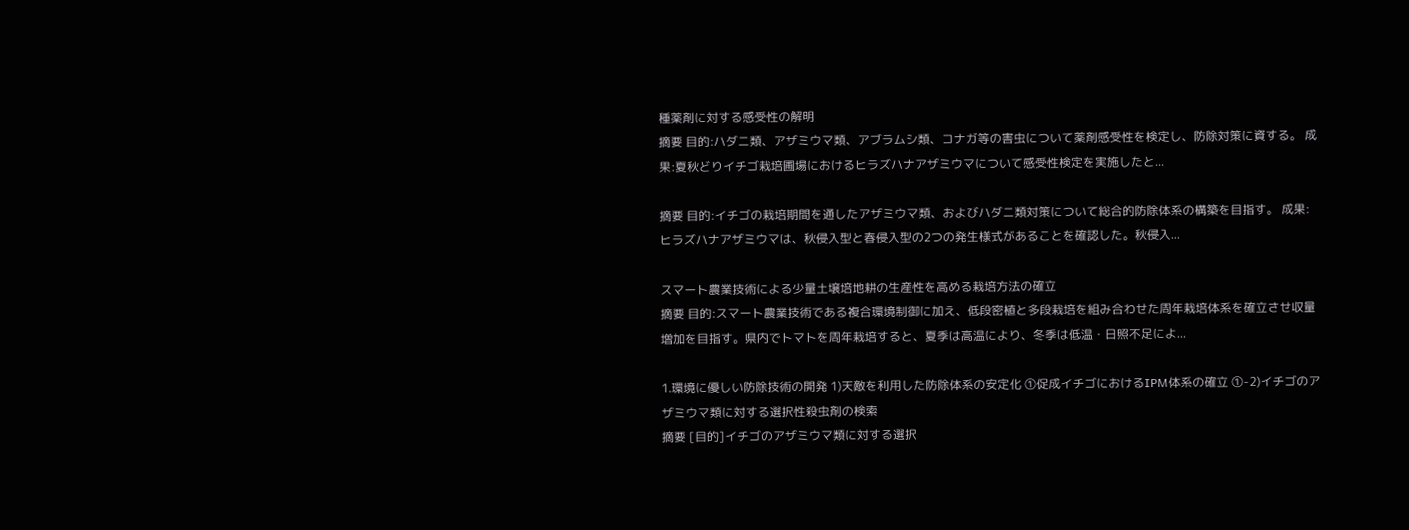種薬剤に対する感受性の解明
摘要 目的:ハダニ類、アザミウマ類、アブラムシ類、コナガ等の害虫について薬剤感受性を検定し、防除対策に資する。 成果:夏秋どりイチゴ栽培圃場におけるヒラズハナアザミウマについて感受性検定を実施したと...

摘要 目的:イチゴの栽培期間を通したアザミウマ類、およびハダニ類対策について総合的防除体系の構築を目指す。 成果:ヒラズハナアザミウマは、秋侵入型と春侵入型の2つの発生様式があることを確認した。秋侵入...

スマート農業技術による少量土壌培地耕の生産性を高める栽培方法の確立
摘要 目的:スマート農業技術である複合環境制御に加え、低段密植と多段栽培を組み合わせた周年栽培体系を確立させ収量増加を目指す。県内でトマトを周年栽培すると、夏季は高温により、冬季は低温・日照不足によ...

1.環境に優しい防除技術の開発 1)天敵を利用した防除体系の安定化 ①促成イチゴにおけるIPM体系の確立 ①-2)イチゴのアザミウマ類に対する選択性殺虫剤の検索
摘要 [目的]イチゴのアザミウマ類に対する選択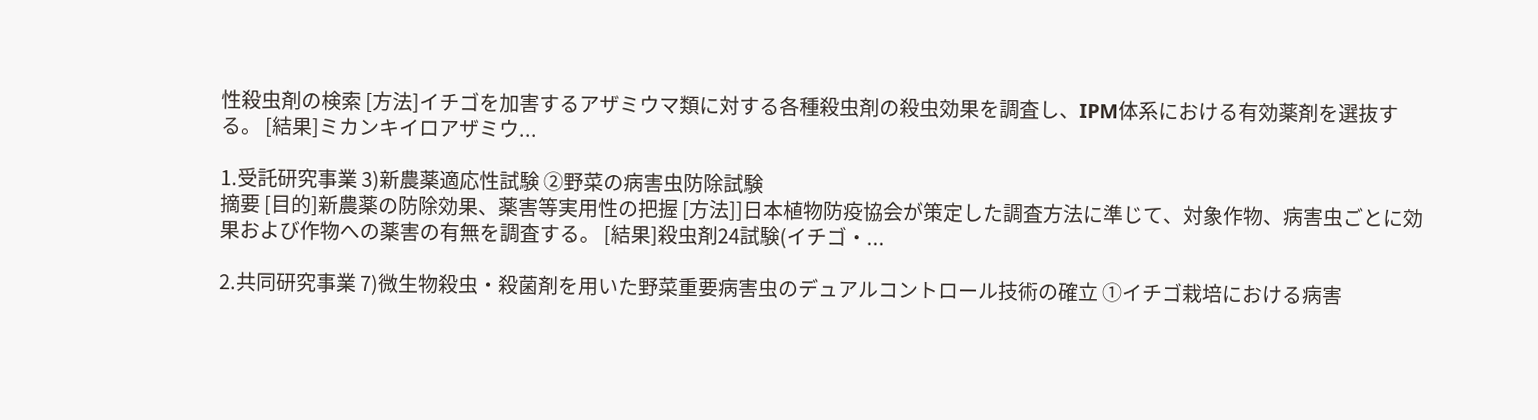性殺虫剤の検索 [方法]イチゴを加害するアザミウマ類に対する各種殺虫剤の殺虫効果を調査し、IPM体系における有効薬剤を選抜する。 [結果]ミカンキイロアザミウ...

1.受託研究事業 3)新農薬適応性試験 ②野菜の病害虫防除試験
摘要 [目的]新農薬の防除効果、薬害等実用性の把握 [方法]]日本植物防疫協会が策定した調査方法に準じて、対象作物、病害虫ごとに効果および作物への薬害の有無を調査する。 [結果]殺虫剤24試験(イチゴ・...

2.共同研究事業 7)微生物殺虫・殺菌剤を用いた野菜重要病害虫のデュアルコントロール技術の確立 ①イチゴ栽培における病害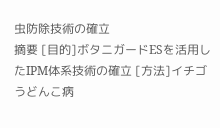虫防除技術の確立
摘要 [目的]ボタニガードESを活用したIPM体系技術の確立 [方法]イチゴうどんこ病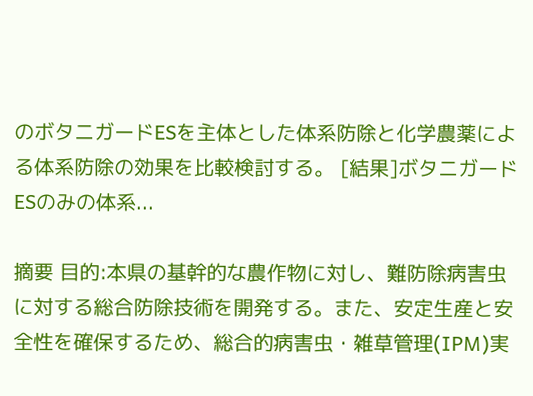のボタニガードESを主体とした体系防除と化学農薬による体系防除の効果を比較検討する。 [結果]ボタニガードESのみの体系...

摘要 目的:本県の基幹的な農作物に対し、難防除病害虫に対する総合防除技術を開発する。また、安定生産と安全性を確保するため、総合的病害虫・雑草管理(IPM)実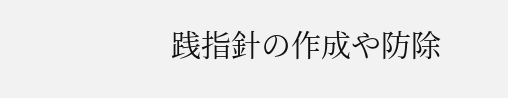践指針の作成や防除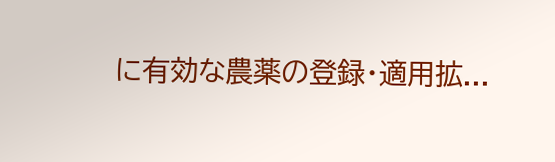に有効な農薬の登録・適用拡...